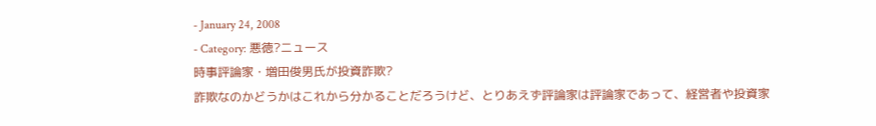- January 24, 2008
- Category: 悪徳?ニュース
時事評論家・増田俊男氏が投資詐欺?
詐欺なのかどうかはこれから分かることだろうけど、とりあえず評論家は評論家であって、経営者や投資家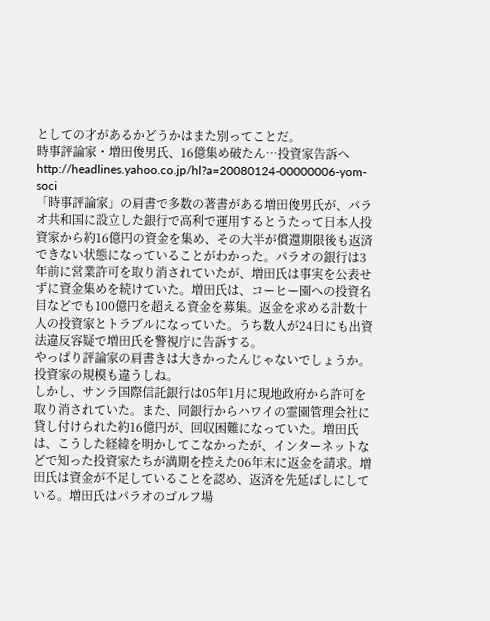としての才があるかどうかはまた別ってことだ。
時事評論家・増田俊男氏、16億集め破たん…投資家告訴へ
http://headlines.yahoo.co.jp/hl?a=20080124-00000006-yom-soci
「時事評論家」の肩書で多数の著書がある増田俊男氏が、パラオ共和国に設立した銀行で高利で運用するとうたって日本人投資家から約16億円の資金を集め、その大半が償還期限後も返済できない状態になっていることがわかった。パラオの銀行は3年前に営業許可を取り消されていたが、増田氏は事実を公表せずに資金集めを続けていた。増田氏は、コーヒー園への投資名目などでも100億円を超える資金を募集。返金を求める計数十人の投資家とトラブルになっていた。うち数人が24日にも出資法違反容疑で増田氏を警視庁に告訴する。
やっぱり評論家の肩書きは大きかったんじゃないでしょうか。投資家の規模も違うしね。
しかし、サンラ国際信託銀行は05年1月に現地政府から許可を取り消されていた。また、同銀行からハワイの霊園管理会社に貸し付けられた約16億円が、回収困難になっていた。増田氏は、こうした経緯を明かしてこなかったが、インターネットなどで知った投資家たちが満期を控えた06年末に返金を請求。増田氏は資金が不足していることを認め、返済を先延ばしにしている。増田氏はパラオのゴルフ場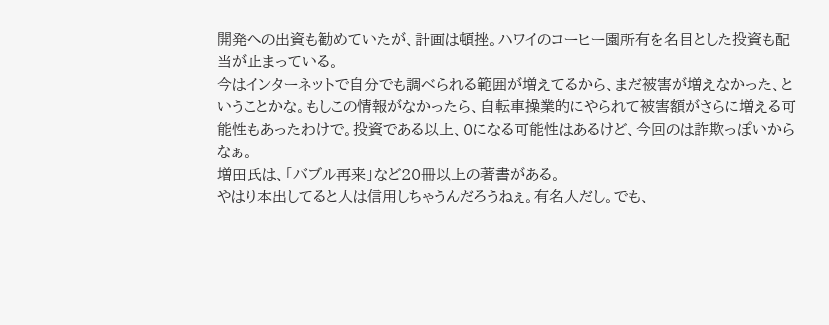開発への出資も勧めていたが、計画は頓挫。ハワイのコーヒー園所有を名目とした投資も配当が止まっている。
今はインターネットで自分でも調べられる範囲が増えてるから、まだ被害が増えなかった、ということかな。もしこの情報がなかったら、自転車操業的にやられて被害額がさらに増える可能性もあったわけで。投資である以上、0になる可能性はあるけど、今回のは詐欺っぽいからなぁ。
増田氏は、「バブル再来」など20冊以上の著書がある。
やはり本出してると人は信用しちゃうんだろうねぇ。有名人だし。でも、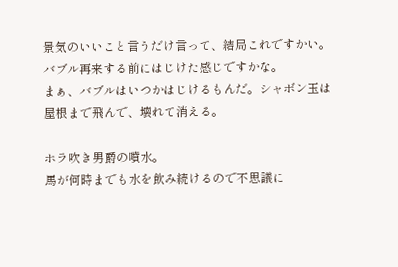景気のいいこと言うだけ言って、結局これですかい。バブル再来する前にはじけた感じですかな。
まぁ、バブルはいつかはじけるもんだ。シャボン玉は屋根まで飛んで、壊れて消える。

ホラ吹き男爵の噴水。
馬が何時までも水を飲み続けるので不思議に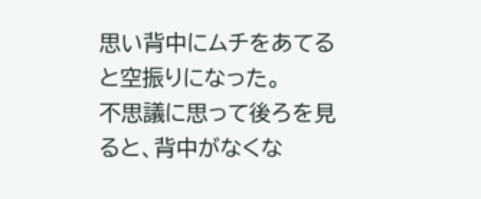思い背中にムチをあてると空振りになった。
不思議に思って後ろを見ると、背中がなくな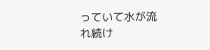っていて水が流れ続け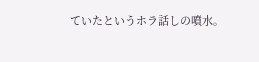ていたというホラ話しの噴水。